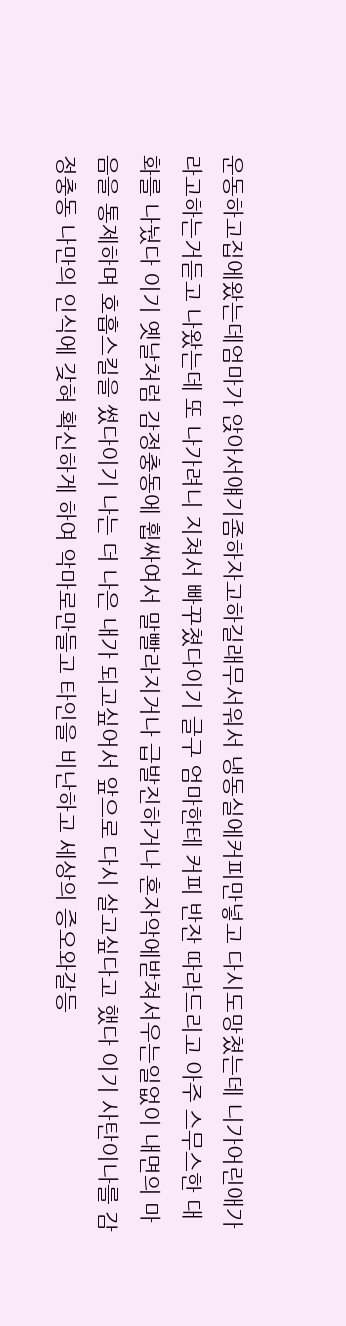운동하고집에왔는데엄마가 앉아서얘기좀하자고하길래무서워서 냉동실에커피만넣고 다시도망쳤는데 니가어린애가 라고하는거듣고 나왔는데 또 나가려니 지쳐서 빠꾸쳤다이기 글구 엄마한테 커피 반잔 따라드리고 아주 스무스한 대화를 나눴다 이기 옛날처럼 감정충동에 휩싸여서 말빨라지거나 급발진하거나 혼자악에받쳐서우는일없이 내면의 마음을 통제하며 호흡스킬을 썼다이기 나는 더 나은 내가 되고싶어서 앞으로 다시 살고싶다고 했다 이기 사탄이나를 감정충동 나만의 인식에 갖혀 확신하게 하여 악마로만들고 타인을 비난하고 세상의 증오와갈등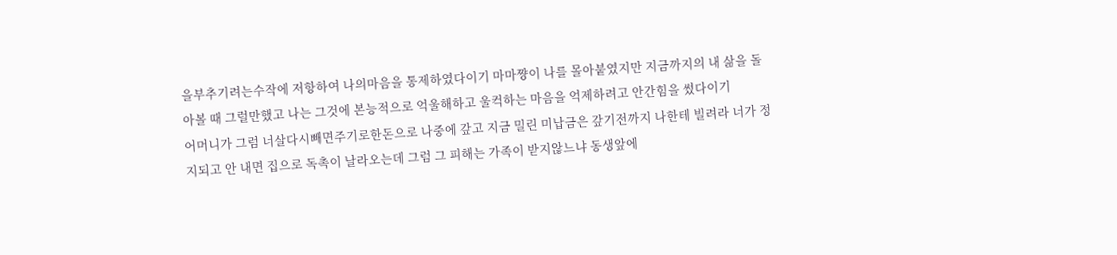을부추기려는수작에 저항하여 나의마음을 통제하였다이기 마마쨩이 나를 몰아붙였지만 지금까지의 내 삶을 돌아볼 때 그럴만했고 나는 그것에 본능적으로 억울해하고 울컥하는 마음을 억제하려고 안간힘을 썼다이기
어머니가 그럼 너살다시빼면주기로한돈으로 나중에 갚고 지금 밀린 미납금은 갚기전까지 나한테 빌려라 너가 정지되고 안 내면 집으로 독촉이 날라오는데 그럼 그 피해는 가족이 받지않느냐 동생앞에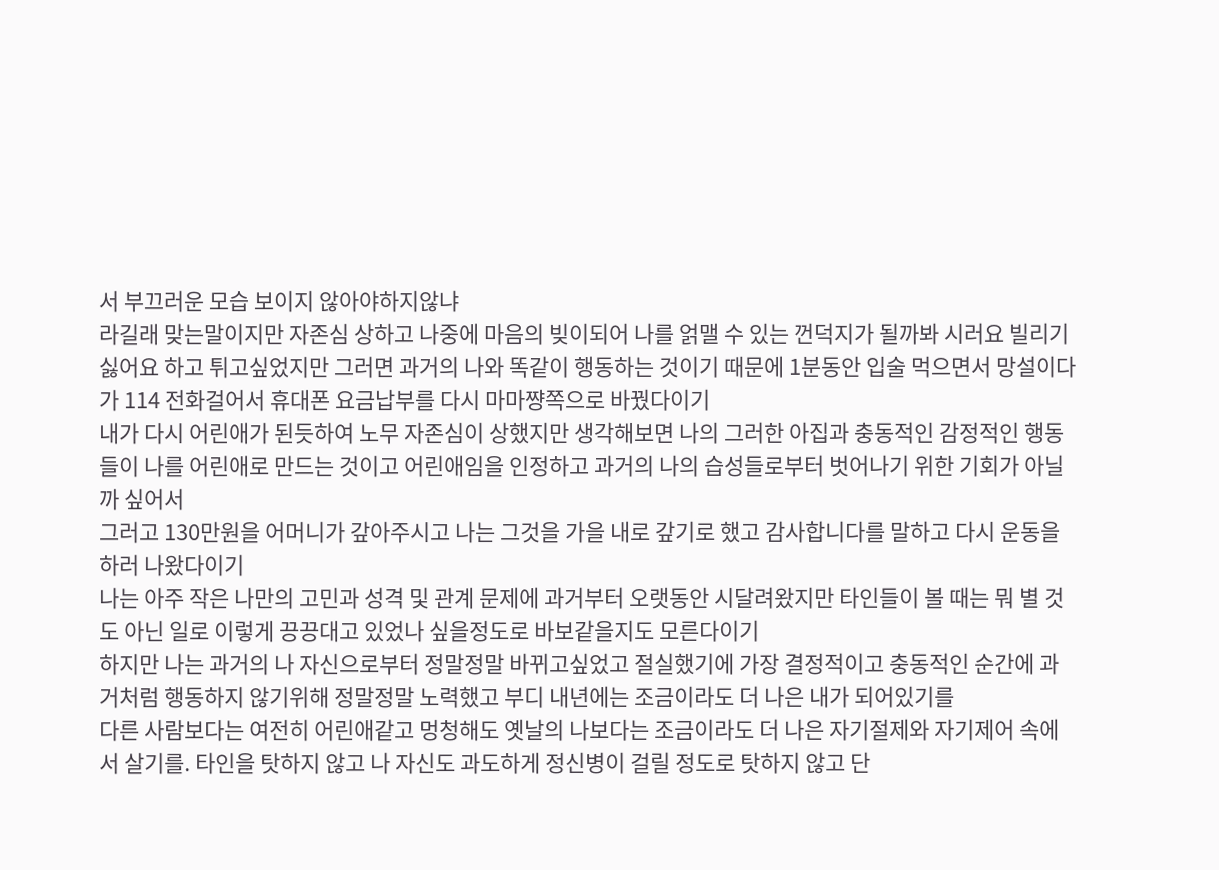서 부끄러운 모습 보이지 않아야하지않냐
라길래 맞는말이지만 자존심 상하고 나중에 마음의 빚이되어 나를 얽맬 수 있는 껀덕지가 될까봐 시러요 빌리기싫어요 하고 튀고싶었지만 그러면 과거의 나와 똑같이 행동하는 것이기 때문에 1분동안 입술 먹으면서 망설이다가 114 전화걸어서 휴대폰 요금납부를 다시 마마쨩쪽으로 바꿨다이기
내가 다시 어린애가 된듯하여 노무 자존심이 상했지만 생각해보면 나의 그러한 아집과 충동적인 감정적인 행동들이 나를 어린애로 만드는 것이고 어린애임을 인정하고 과거의 나의 습성들로부터 벗어나기 위한 기회가 아닐까 싶어서
그러고 130만원을 어머니가 갚아주시고 나는 그것을 가을 내로 갚기로 했고 감사합니다를 말하고 다시 운동을 하러 나왔다이기
나는 아주 작은 나만의 고민과 성격 및 관계 문제에 과거부터 오랫동안 시달려왔지만 타인들이 볼 때는 뭐 별 것도 아닌 일로 이렇게 끙끙대고 있었나 싶을정도로 바보같을지도 모른다이기
하지만 나는 과거의 나 자신으로부터 정말정말 바뀌고싶었고 절실했기에 가장 결정적이고 충동적인 순간에 과거처럼 행동하지 않기위해 정말정말 노력했고 부디 내년에는 조금이라도 더 나은 내가 되어있기를
다른 사람보다는 여전히 어린애같고 멍청해도 옛날의 나보다는 조금이라도 더 나은 자기절제와 자기제어 속에서 살기를. 타인을 탓하지 않고 나 자신도 과도하게 정신병이 걸릴 정도로 탓하지 않고 단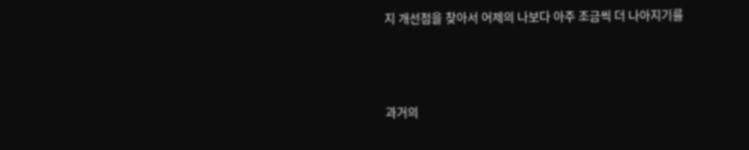지 개선점을 찾아서 어제의 나보다 아주 조금씩 더 나아지기를



과거의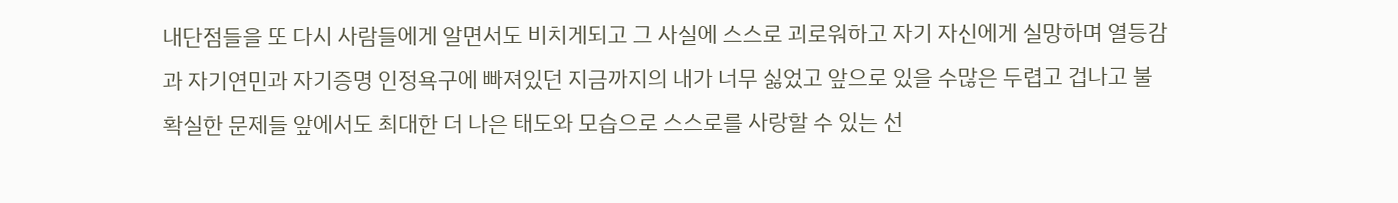내단점들을 또 다시 사람들에게 알면서도 비치게되고 그 사실에 스스로 괴로워하고 자기 자신에게 실망하며 열등감과 자기연민과 자기증명 인정욕구에 빠져있던 지금까지의 내가 너무 싫었고 앞으로 있을 수많은 두렵고 겁나고 불확실한 문제들 앞에서도 최대한 더 나은 태도와 모습으로 스스로를 사랑할 수 있는 선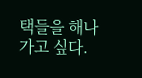택들을 해나가고 싶다.